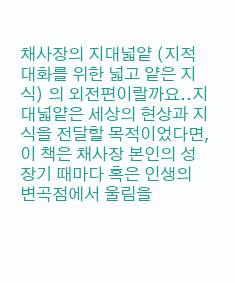채사장의 지대넓얕 (지적 대화를 위한 넓고 얕은 지식) 의 외전편이랄까요..지대넓얕은 세상의 현상과 지식을 전달할 목적이었다면, 이 책은 채사장 본인의 성장기 때마다 혹은 인생의 변곡점에서 울림을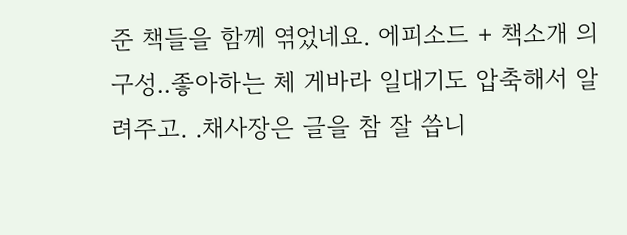준 책들을 함께 엮었네요. 에피소드 + 책소개 의 구성..좋아하는 체 게바라 일대기도 압축해서 알려주고. .채사장은 글을 참 잘 씁니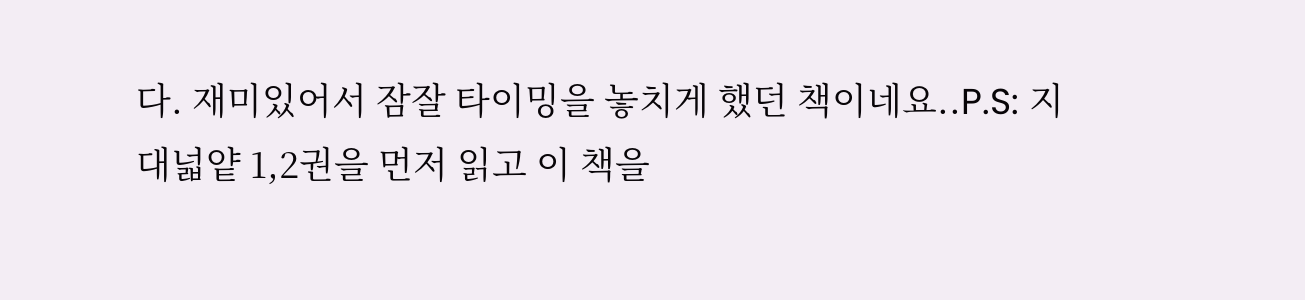다. 재미있어서 잠잘 타이밍을 놓치게 했던 책이네요..P.S: 지대넓얕 1,2권을 먼저 읽고 이 책을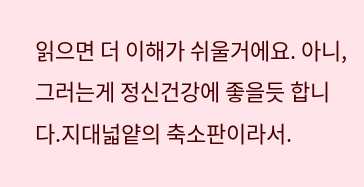읽으면 더 이해가 쉬울거에요. 아니, 그러는게 정신건강에 좋을듯 합니다.지대넓얕의 축소판이라서.